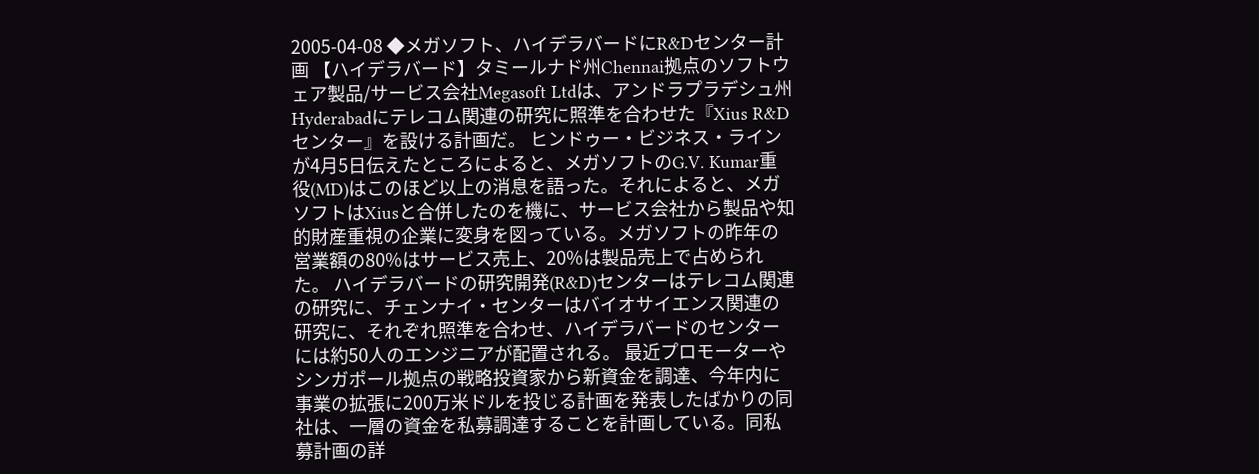2005-04-08 ◆メガソフト、ハイデラバードにR&Dセンター計画 【ハイデラバード】タミールナド州Chennai拠点のソフトウェア製品/サービス会社Megasoft Ltdは、アンドラプラデシュ州Hyderabadにテレコム関連の研究に照準を合わせた『Xius R&Dセンター』を設ける計画だ。 ヒンドゥー・ビジネス・ラインが4月5日伝えたところによると、メガソフトのG.V. Kumar重役(MD)はこのほど以上の消息を語った。それによると、メガソフトはXiusと合併したのを機に、サービス会社から製品や知的財産重視の企業に変身を図っている。メガソフトの昨年の営業額の80%はサービス売上、20%は製品売上で占められた。 ハイデラバードの研究開発(R&D)センターはテレコム関連の研究に、チェンナイ・センターはバイオサイエンス関連の研究に、それぞれ照準を合わせ、ハイデラバードのセンターには約50人のエンジニアが配置される。 最近プロモーターやシンガポール拠点の戦略投資家から新資金を調達、今年内に事業の拡張に200万米ドルを投じる計画を発表したばかりの同社は、一層の資金を私募調達することを計画している。同私募計画の詳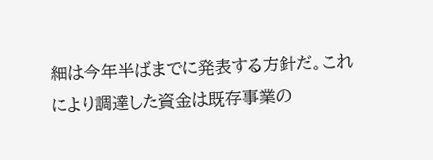細は今年半ばまでに発表する方針だ。これにより調達した資金は既存事業の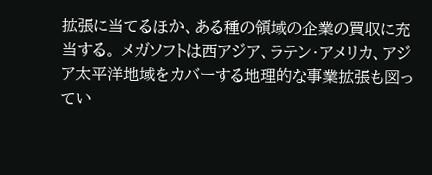拡張に当てるほか、ある種の領域の企業の買収に充当する。 メガソフトは西アジア、ラテン・アメリカ、アジア太平洋地域をカバーする地理的な事業拡張も図ってい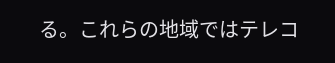る。これらの地域ではテレコ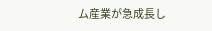ム産業が急成長し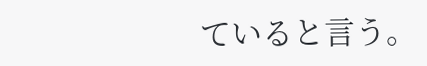ていると言う。